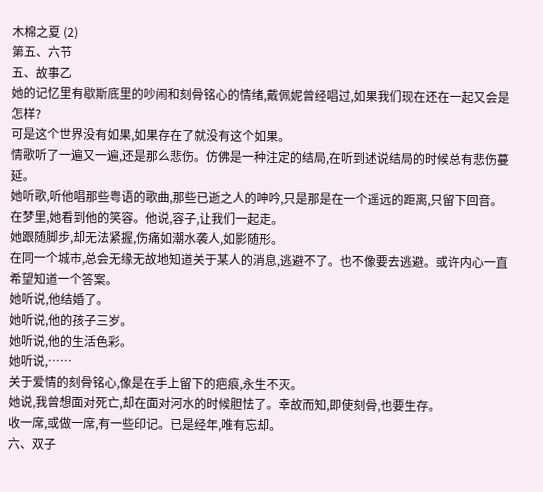木棉之夏 (2)
第五、六节
五、故事乙
她的记忆里有歇斯底里的吵闹和刻骨铭心的情绪,戴佩妮曾经唱过,如果我们现在还在一起又会是怎样?
可是这个世界没有如果,如果存在了就没有这个如果。
情歌听了一遍又一遍,还是那么悲伤。仿佛是一种注定的结局,在听到述说结局的时候总有悲伤蔓延。
她听歌,听他唱那些粤语的歌曲,那些已逝之人的呻吟,只是那是在一个遥远的距离,只留下回音。
在梦里,她看到他的笑容。他说,容子,让我们一起走。
她跟随脚步,却无法紧握,伤痛如潮水袭人,如影随形。
在同一个城市,总会无缘无故地知道关于某人的消息,逃避不了。也不像要去逃避。或许内心一直希望知道一个答案。
她听说,他结婚了。
她听说,他的孩子三岁。
她听说,他的生活色彩。
她听说,……
关于爱情的刻骨铭心,像是在手上留下的疤痕,永生不灭。
她说,我曾想面对死亡,却在面对河水的时候胆怯了。幸故而知,即使刻骨,也要生存。
收一席,或做一席,有一些印记。已是经年,唯有忘却。
六、双子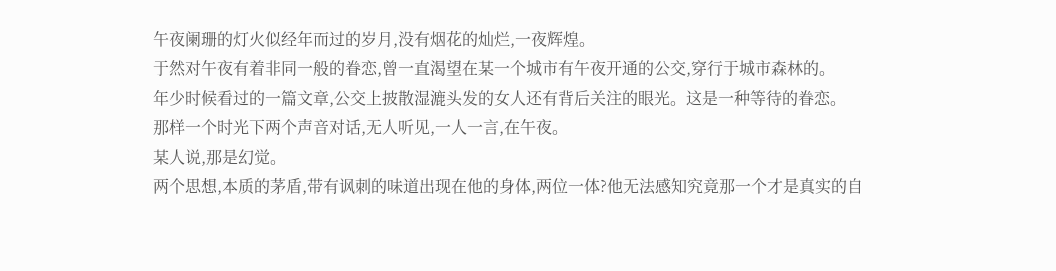午夜阑珊的灯火似经年而过的岁月,没有烟花的灿烂,一夜辉煌。
于然对午夜有着非同一般的眷恋,曾一直渴望在某一个城市有午夜开通的公交,穿行于城市森林的。
年少时候看过的一篇文章,公交上披散湿漉头发的女人还有背后关注的眼光。这是一种等待的眷恋。
那样一个时光下两个声音对话,无人听见,一人一言,在午夜。
某人说,那是幻觉。
两个思想,本质的茅盾,带有讽刺的味道出现在他的身体,两位一体?他无法感知究竟那一个才是真实的自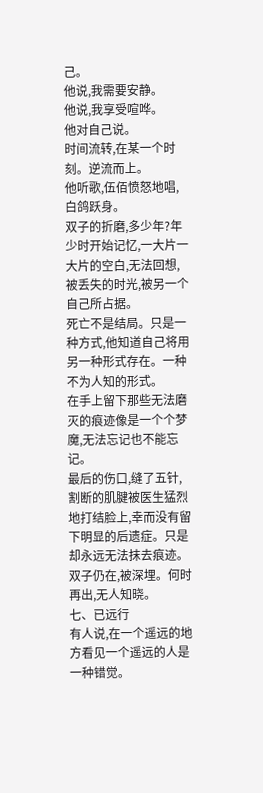己。
他说,我需要安静。
他说,我享受喧哗。
他对自己说。
时间流转,在某一个时刻。逆流而上。
他听歌,伍佰愤怒地唱,白鸽跃身。
双子的折磨,多少年?年少时开始记忆,一大片一大片的空白,无法回想,被丢失的时光,被另一个自己所占据。
死亡不是结局。只是一种方式,他知道自己将用另一种形式存在。一种不为人知的形式。
在手上留下那些无法磨灭的痕迹像是一个个梦魔,无法忘记也不能忘记。
最后的伤口,缝了五针,割断的肌腱被医生猛烈地打结脸上,幸而没有留下明显的后遗症。只是却永远无法抹去痕迹。
双子仍在,被深埋。何时再出,无人知晓。
七、已远行
有人说,在一个遥远的地方看见一个遥远的人是一种错觉。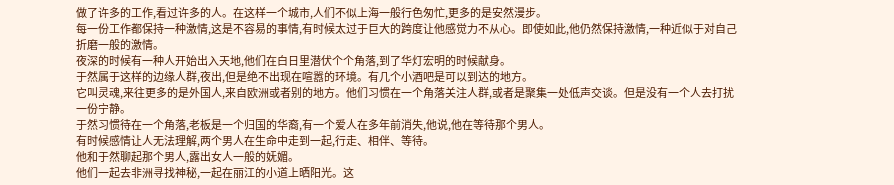做了许多的工作,看过许多的人。在这样一个城市,人们不似上海一般行色匆忙,更多的是安然漫步。
每一份工作都保持一种激情,这是不容易的事情,有时候太过于巨大的跨度让他感觉力不从心。即使如此,他仍然保持激情,一种近似于对自己折磨一般的激情。
夜深的时候有一种人开始出入天地,他们在白日里潜伏个个角落,到了华灯宏明的时候献身。
于然属于这样的边缘人群,夜出,但是绝不出现在喧嚣的环境。有几个小酒吧是可以到达的地方。
它叫灵魂,来往更多的是外国人,来自欧洲或者别的地方。他们习惯在一个角落关注人群,或者是聚集一处低声交谈。但是没有一个人去打扰一份宁静。
于然习惯待在一个角落,老板是一个归国的华裔,有一个爱人在多年前消失,他说,他在等待那个男人。
有时候感情让人无法理解,两个男人在生命中走到一起,行走、相伴、等待。
他和于然聊起那个男人,露出女人一般的妩媚。
他们一起去非洲寻找神秘,一起在丽江的小道上晒阳光。这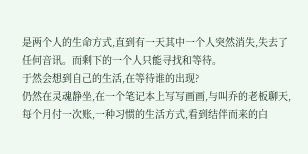是两个人的生命方式,直到有一天其中一个人突然消失,失去了任何音讯。而剩下的一个人只能寻找和等待。
于然会想到自己的生活,在等待谁的出现?
仍然在灵魂静坐,在一个笔记本上写写画画,与叫乔的老板聊天,每个月付一次账,一种习惯的生活方式,看到结伴而来的白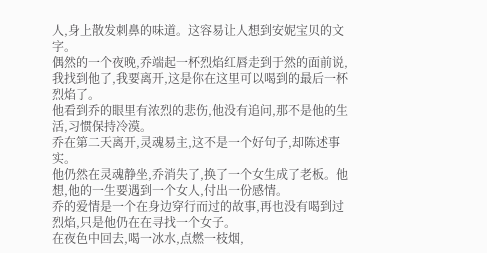人,身上散发刺鼻的味道。这容易让人想到安妮宝贝的文字。
偶然的一个夜晚,乔端起一杯烈焰红唇走到于然的面前说,我找到他了,我要离开,这是你在这里可以喝到的最后一杯烈焰了。
他看到乔的眼里有浓烈的悲伤,他没有追问,那不是他的生活,习惯保持冷漠。
乔在第二天离开,灵魂易主,这不是一个好句子,却陈述事实。
他仍然在灵魂静坐,乔消失了,换了一个女生成了老板。他想,他的一生要遇到一个女人,付出一份感情。
乔的爱情是一个在身边穿行而过的故事,再也没有喝到过烈焰,只是他仍在在寻找一个女子。
在夜色中回去,喝一冰水,点燃一枝烟,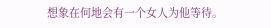想象在何地会有一个女人为他等待。